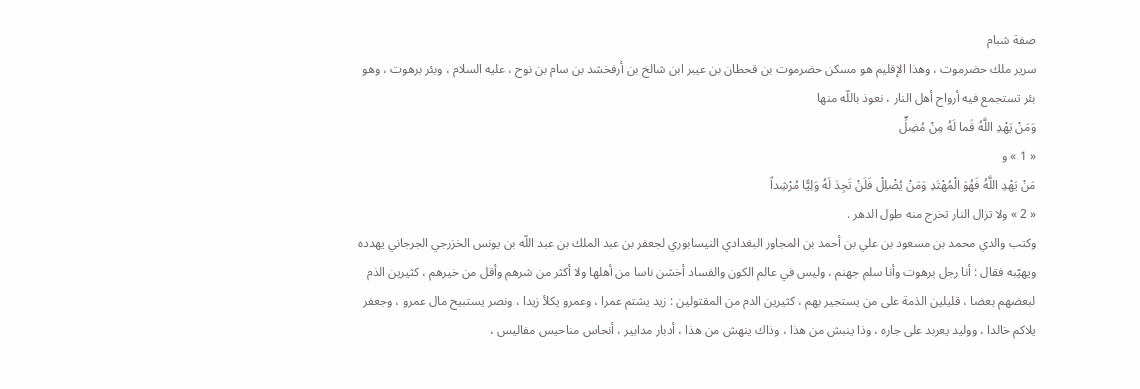صفة شبام
سرير ملك حضرموت ، وهذا الإقليم هو مسكن حضرموت بن قحطان بن عيبر ابن شالخ بن أرفخشد بن سام بن نوح ، عليه السلام ، وبئر برهوت ، وهو بئر تستجمع فيه أرواح أهل النار ، نعوذ باللّه منها
وَمَنْ يَهْدِ اللَّهُ فَما لَهُ مِنْ مُضِلٍّ
« 1 » و
مَنْ يَهْدِ اللَّهُ فَهُوَ الْمُهْتَدِ وَمَنْ يُضْلِلْ فَلَنْ تَجِدَ لَهُ وَلِيًّا مُرْشِداً
« 2 » ولا تزال النار تخرج منه طول الدهر .
وكتب والدي محمد بن مسعود بن علي بن أحمد بن المجاور البغدادي النيسابوري لجعفر بن عبد الملك بن عبد اللّه بن يونس الخزرجي الجرجاني يهدده ويهيّبه فقال : أنا رجل برهوت وأنا سلم جهنم ، وليس في عالم الكون والفساد أخشن ناسا من أهلها ولا أكثر من شرهم وأقل من خيرهم ، كثيرين الذم لبعضهم بعضا ، قليلين الذمة على من يستجير بهم ، كثيرين الدم من المقتولين : زيد يشتم عمرا ، وعمرو يكلأ زيدا ، ونصر يستبيح مال عمرو ، وجعفر يلاكم خالدا ، ووليد يعربد على جاره ، وذا ينبش من هذا ، وذاك ينهش من هذا ، أدبار مدابير ، أنحاس مناحيس مفاليس ،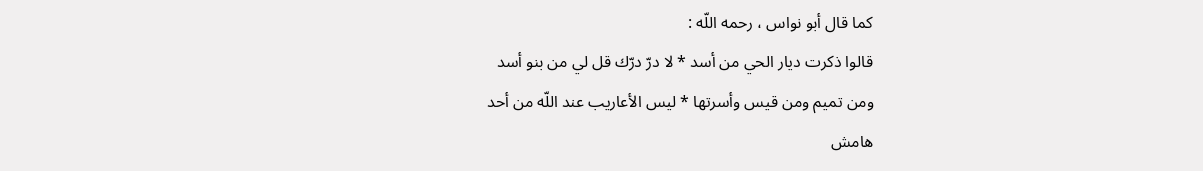كما قال أبو نواس ، رحمه اللّه :
قالوا ذكرت ديار الحي من أسد * لا درّ درّك قل لي من بنو أسد
ومن تميم ومن قيس وأسرتها * ليس الأعاريب عند اللّه من أحد
هامش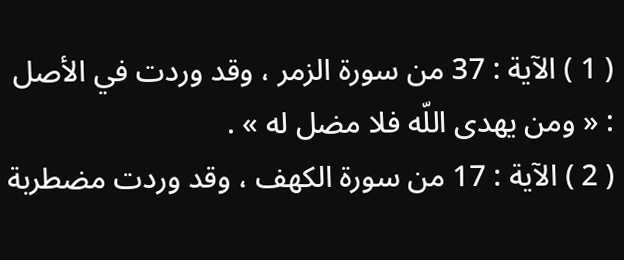( 1 ) الآية : 37 من سورة الزمر ، وقد وردت في الأصل : « ومن يهدى اللّه فلا مضل له » .
( 2 ) الآية : 17 من سورة الكهف ، وقد وردت مضطربة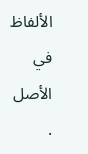الألفاظ في الأصل .